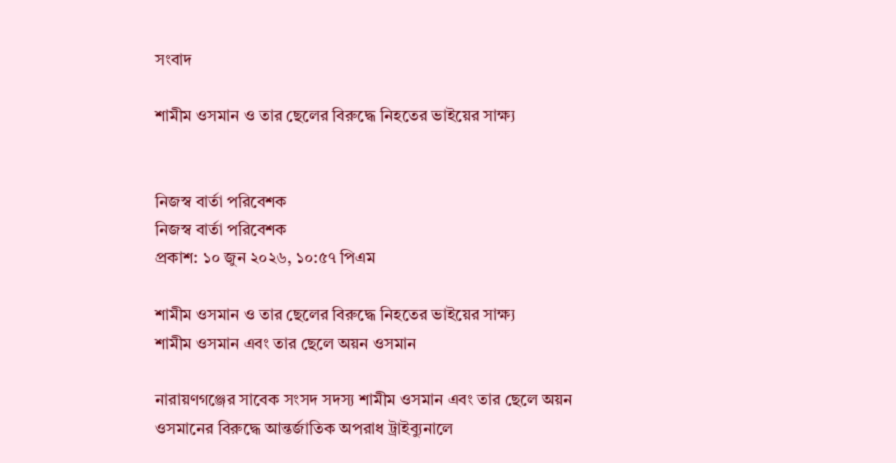সংবাদ

শামীম ওসমান ও তার ছেলের বিরুদ্ধে নিহতের ভাইয়ের সাক্ষ্য


নিজস্ব বার্তা পরিবেশক
নিজস্ব বার্তা পরিবেশক
প্রকাশ: ১০ জুন ২০২৬, ১০:৫৭ পিএম

শামীম ওসমান ও তার ছেলের বিরুদ্ধে নিহতের ভাইয়ের সাক্ষ্য
শামীম ওসমান এবং তার ছেলে অয়ন ওসমান

নারায়ণগঞ্জের সাবেক সংসদ সদস্য শামীম ওসমান এবং তার ছেলে অয়ন ওসমানের বিরুদ্ধে আন্তর্জাতিক অপরাধ ট্রাইব্যুনালে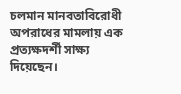চলমান মানবতাবিরোধী অপরাধের মামলায় এক প্রত্যক্ষদর্শী সাক্ষ্য দিয়েছেন।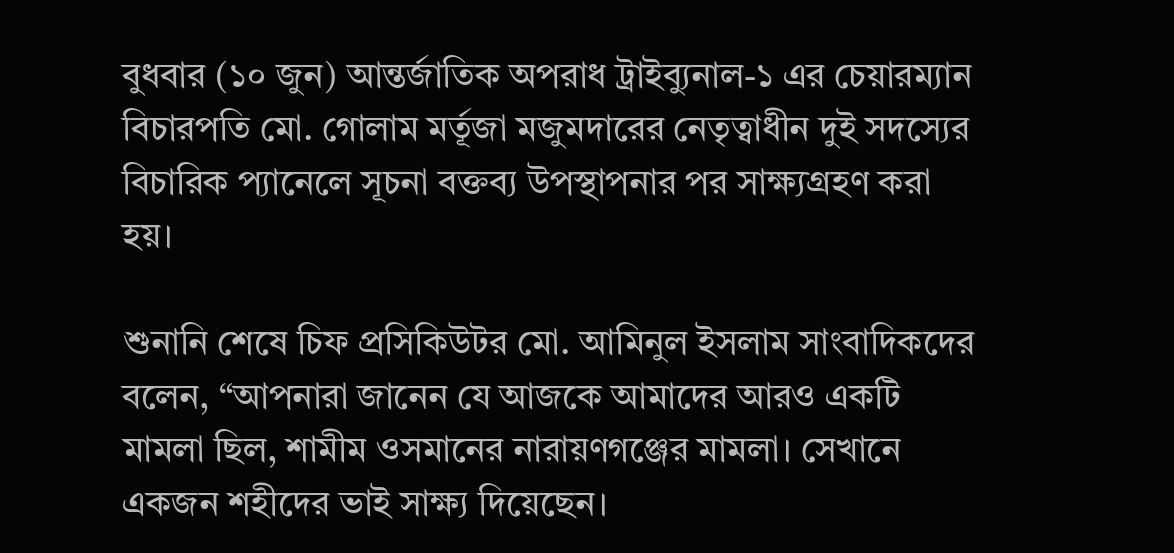বুধবার (১০ জুন) আন্তর্জাতিক অপরাধ ট্রাইব্যুনাল-১ এর চেয়ারম্যান বিচারপতি মো. গোলাম মর্তূজা মজুমদারের নেতৃত্বাধীন দুই সদস্যের বিচারিক প্যানেলে সূচনা বক্তব্য উপস্থাপনার পর সাক্ষ্যগ্রহণ করা হয়।

শুনানি শেষে চিফ প্রসিকিউটর মো. আমিনুল ইসলাম সাংবাদিকদের বলেন, “আপনারা জানেন যে আজকে আমাদের আরও একটি মামলা ছিল, শামীম ওসমানের নারায়ণগঞ্জের মামলা। সেখানে একজন শহীদের ভাই সাক্ষ্য দিয়েছেন।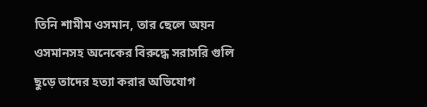তিনি শামীম ওসমান, তার ছেলে অয়ন ওসমানসহ অনেকের বিরুদ্ধে সরাসরি গুলি ছুড়ে তাদের হত্যা করার অভিযোগ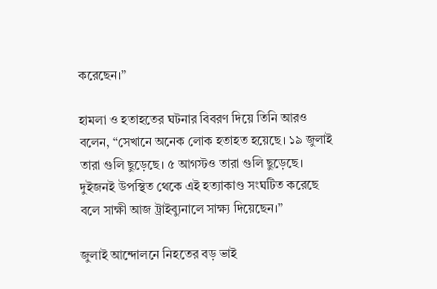করেছেন।”

হামলা ও হতাহতের ঘটনার বিবরণ দিয়ে তিনি আরও বলেন, “সেখানে অনেক লোক হতাহত হয়েছে। ১৯ জুলাই তারা গুলি ছুড়েছে। ৫ আগস্টও তারা গুলি ছুড়েছে। দুইজনই উপস্থিত থেকে এই হত্যাকাণ্ড সংঘটিত করেছে বলে সাক্ষী আজ ট্রাইব্যুনালে সাক্ষ্য দিয়েছেন।”

জুলাই আন্দোলনে নিহতের বড় ভাই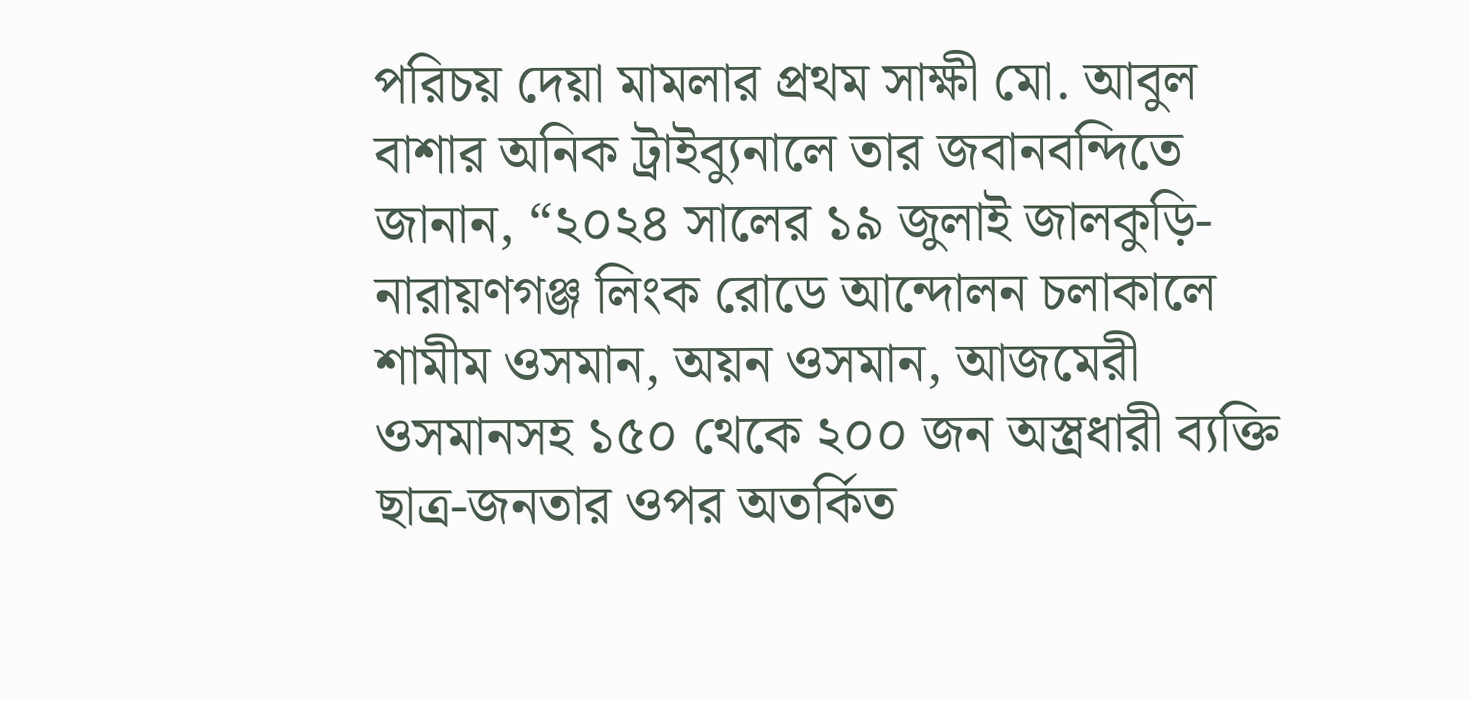পরিচয় দেয়া মামলার প্রথম সাক্ষী মো. আবুল বাশার অনিক ট্রাইব্যুনালে তার জবানবন্দিতে জানান, “২০২৪ সালের ১৯ জুলাই জালকুড়ি-নারায়ণগঞ্জ লিংক রোডে আন্দোলন চলাকালে শামীম ওসমান, অয়ন ওসমান, আজমেরী ওসমানসহ ১৫০ থেকে ২০০ জন অস্ত্রধারী ব্যক্তি ছাত্র-জনতার ওপর অতর্কিত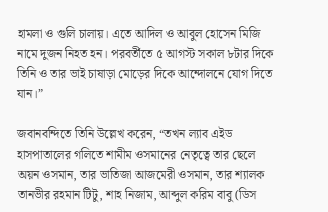হামলা ও গুলি চালায়। এতে আদিল ও আবুল হোসেন মিজি নামে দুজন নিহত হন। পরবর্তীতে ৫ আগস্ট সকাল ৮টার দিকে তিনি ও তার ভাই চাষাড়া মোড়ের দিকে আন্দোলনে যোগ দিতে যান।”

জবানবন্দিতে তিনি উল্লেখ করেন, “তখন ল্যাব এইড হাসপাতালের গলিতে শামীম ওসমানের নেতৃত্বে তার ছেলে অয়ন ওসমান, তার ভাতিজা আজমেরী ওসমান, তার শ্যালক তানভীর রহমান টিটু, শাহ নিজাম, আব্দুল করিম বাবু (ডিস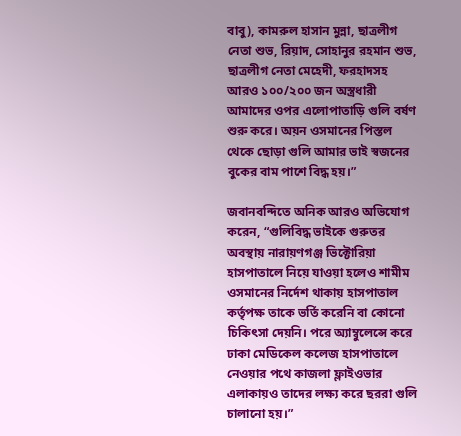বাবু), কামরুল হাসান মুন্না, ছাত্রলীগ নেতা শুভ, রিয়াদ, সোহানুর রহমান শুভ, ছাত্রলীগ নেতা মেহেদী, ফরহাদসহ আরও ১০০/২০০ জন অস্ত্রধারী আমাদের ওপর এলোপাতাড়ি গুলি বর্ষণ শুরু করে। অয়ন ওসমানের পিস্তল থেকে ছোড়া গুলি আমার ভাই স্বজনের বুকের বাম পাশে বিদ্ধ হয়।”

জবানবন্দিতে অনিক আরও অভিযোগ করেন, “গুলিবিদ্ধ ভাইকে গুরুতর অবস্থায় নারায়ণগঞ্জ ভিক্টোরিয়া হাসপাতালে নিয়ে যাওয়া হলেও শামীম ওসমানের নির্দেশ থাকায় হাসপাতাল কর্তৃপক্ষ তাকে ভর্তি করেনি বা কোনো চিকিৎসা দেয়নি। পরে অ্যাম্বুলেন্সে করে ঢাকা মেডিকেল কলেজ হাসপাতালে নেওয়ার পথে কাজলা ফ্লাইওভার এলাকায়ও তাদের লক্ষ্য করে ছররা গুলি চালানো হয়।”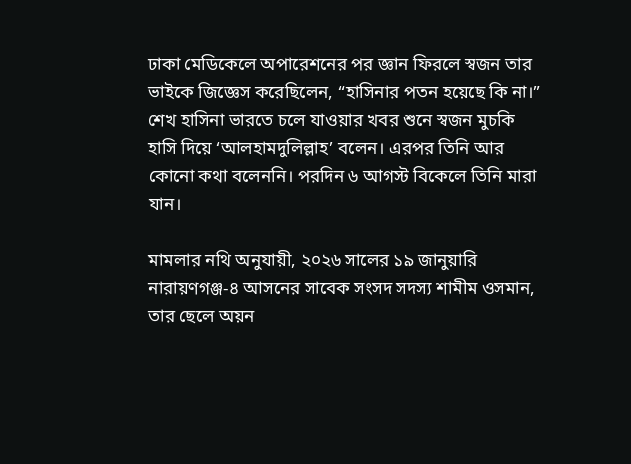ঢাকা মেডিকেলে অপারেশনের পর জ্ঞান ফিরলে স্বজন তার ভাইকে জিজ্ঞেস করেছিলেন, “হাসিনার পতন হয়েছে কি না।” শেখ হাসিনা ভারতে চলে যাওয়ার খবর শুনে স্বজন মুচকি হাসি দিয়ে ‘আলহামদুলিল্লাহ’ বলেন। এরপর তিনি আর কোনো কথা বলেননি। পরদিন ৬ আগস্ট বিকেলে তিনি মারা যান।

মামলার নথি অনুযায়ী, ২০২৬ সালের ১৯ জানুয়ারি নারায়ণগঞ্জ-৪ আসনের সাবেক সংসদ সদস্য শামীম ওসমান, তার ছেলে অয়ন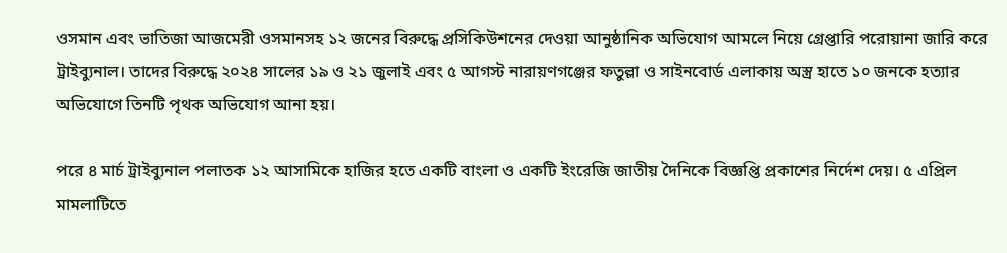ওসমান এবং ভাতিজা আজমেরী ওসমানসহ ১২ জনের বিরুদ্ধে প্রসিকিউশনের দেওয়া আনুষ্ঠানিক অভিযোগ আমলে নিয়ে গ্রেপ্তারি পরোয়ানা জারি করে ট্রাইব্যুনাল। তাদের বিরুদ্ধে ২০২৪ সালের ১৯ ও ২১ জুলাই এবং ৫ আগস্ট নারায়ণগঞ্জের ফতুল্লা ও সাইনবোর্ড এলাকায় অস্ত্র হাতে ১০ জনকে হত্যার অভিযোগে তিনটি পৃথক অভিযোগ আনা হয়।

পরে ৪ মার্চ ট্রাইব্যুনাল পলাতক ১২ আসামিকে হাজির হতে একটি বাংলা ও একটি ইংরেজি জাতীয় দৈনিকে বিজ্ঞপ্তি প্রকাশের নির্দেশ দেয়। ৫ এপ্রিল মামলাটিতে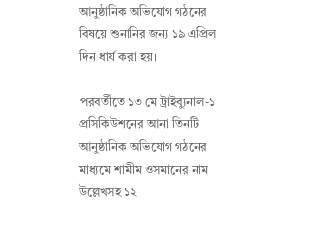আনুষ্ঠানিক অভিযোগ গঠনের বিষয়ে শুনানির জন্য ১৯ এপ্রিল দিন ধার্য করা হয়।

পরবর্তীতে ১৩ মে ট্রাইব্যুনাল-১ প্রসিকিউশনের আনা তিনটি আনুষ্ঠানিক অভিযোগ গঠনের মাধ্যমে শামীম ওসমানের নাম উল্লেখসহ ১২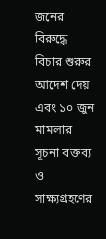জনের বিরুদ্ধে বিচার শুরুর আদেশ দেয় এবং ১০ জুন মামলার সূচনা বক্তব্য ও সাক্ষ্যগ্রহণের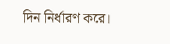দিন নির্ধারণ করে।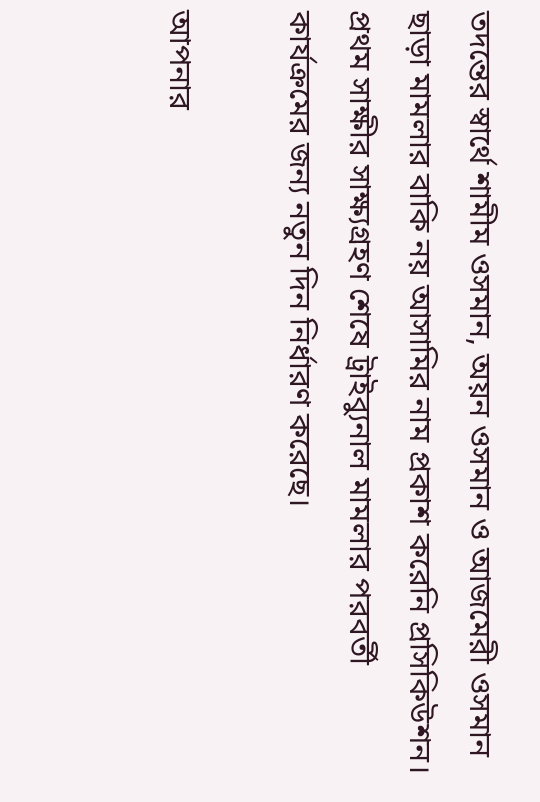তদন্তের স্বার্থে শামীম ওসমান, অয়ন ওসমান ও আজমেরী ওসমান ছাড়া মামলার বাকি নয় আসামির নাম প্রকাশ করেনি প্রসিকিউশন। প্রথম সাক্ষীর সাক্ষ্যগ্রহণ শেষে ট্রাইব্যুনাল মামলার পরবর্তী কার্যক্রমের জন্য নতুন দিন নির্ধারণ করেছে।

আপনার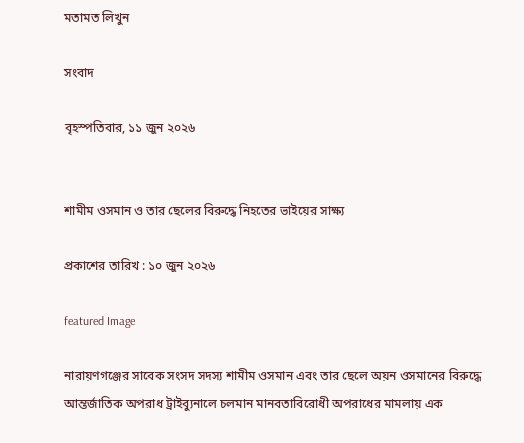মতামত লিখুন

সংবাদ

বৃহস্পতিবার, ১১ জুন ২০২৬


শামীম ওসমান ও তার ছেলের বিরুদ্ধে নিহতের ভাইয়ের সাক্ষ্য

প্রকাশের তারিখ : ১০ জুন ২০২৬

featured Image

নারায়ণগঞ্জের সাবেক সংসদ সদস্য শামীম ওসমান এবং তার ছেলে অয়ন ওসমানের বিরুদ্ধে আন্তর্জাতিক অপরাধ ট্রাইব্যুনালে চলমান মানবতাবিরোধী অপরাধের মামলায় এক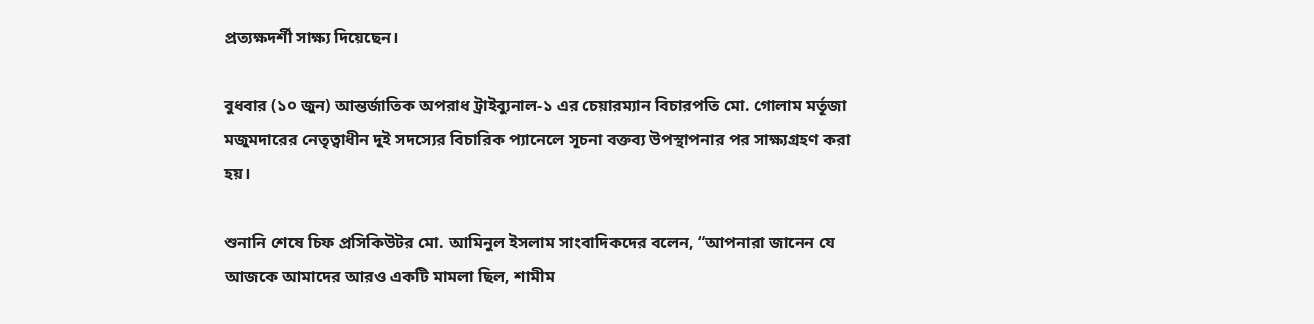প্রত্যক্ষদর্শী সাক্ষ্য দিয়েছেন।

বুধবার (১০ জুন) আন্তর্জাতিক অপরাধ ট্রাইব্যুনাল-১ এর চেয়ারম্যান বিচারপতি মো. গোলাম মর্তূজা মজুমদারের নেতৃত্বাধীন দুই সদস্যের বিচারিক প্যানেলে সূচনা বক্তব্য উপস্থাপনার পর সাক্ষ্যগ্রহণ করা হয়।

শুনানি শেষে চিফ প্রসিকিউটর মো. আমিনুল ইসলাম সাংবাদিকদের বলেন, “আপনারা জানেন যে আজকে আমাদের আরও একটি মামলা ছিল, শামীম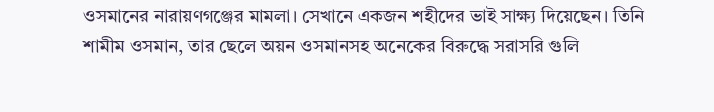ওসমানের নারায়ণগঞ্জের মামলা। সেখানে একজন শহীদের ভাই সাক্ষ্য দিয়েছেন। তিনি শামীম ওসমান, তার ছেলে অয়ন ওসমানসহ অনেকের বিরুদ্ধে সরাসরি গুলি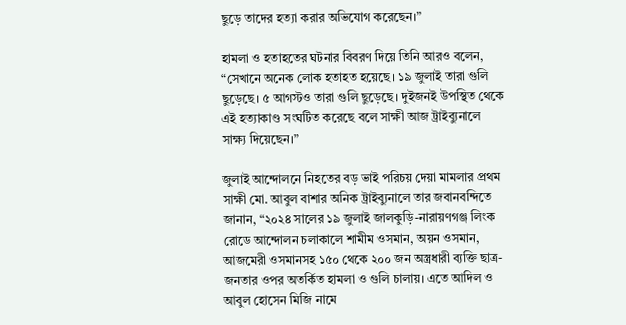ছুড়ে তাদের হত্যা করার অভিযোগ করেছেন।”

হামলা ও হতাহতের ঘটনার বিবরণ দিয়ে তিনি আরও বলেন, “সেখানে অনেক লোক হতাহত হয়েছে। ১৯ জুলাই তারা গুলি ছুড়েছে। ৫ আগস্টও তারা গুলি ছুড়েছে। দুইজনই উপস্থিত থেকে এই হত্যাকাণ্ড সংঘটিত করেছে বলে সাক্ষী আজ ট্রাইব্যুনালে সাক্ষ্য দিয়েছেন।”

জুলাই আন্দোলনে নিহতের বড় ভাই পরিচয় দেয়া মামলার প্রথম সাক্ষী মো. আবুল বাশার অনিক ট্রাইব্যুনালে তার জবানবন্দিতে জানান, “২০২৪ সালের ১৯ জুলাই জালকুড়ি-নারায়ণগঞ্জ লিংক রোডে আন্দোলন চলাকালে শামীম ওসমান, অয়ন ওসমান, আজমেরী ওসমানসহ ১৫০ থেকে ২০০ জন অস্ত্রধারী ব্যক্তি ছাত্র-জনতার ওপর অতর্কিত হামলা ও গুলি চালায়। এতে আদিল ও আবুল হোসেন মিজি নামে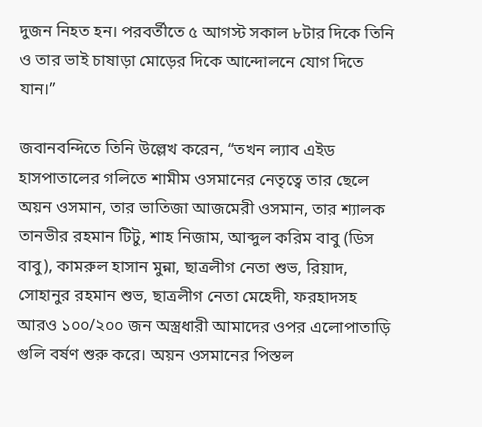দুজন নিহত হন। পরবর্তীতে ৫ আগস্ট সকাল ৮টার দিকে তিনি ও তার ভাই চাষাড়া মোড়ের দিকে আন্দোলনে যোগ দিতে যান।”

জবানবন্দিতে তিনি উল্লেখ করেন, “তখন ল্যাব এইড হাসপাতালের গলিতে শামীম ওসমানের নেতৃত্বে তার ছেলে অয়ন ওসমান, তার ভাতিজা আজমেরী ওসমান, তার শ্যালক তানভীর রহমান টিটু, শাহ নিজাম, আব্দুল করিম বাবু (ডিস বাবু), কামরুল হাসান মুন্না, ছাত্রলীগ নেতা শুভ, রিয়াদ, সোহানুর রহমান শুভ, ছাত্রলীগ নেতা মেহেদী, ফরহাদসহ আরও ১০০/২০০ জন অস্ত্রধারী আমাদের ওপর এলোপাতাড়ি গুলি বর্ষণ শুরু করে। অয়ন ওসমানের পিস্তল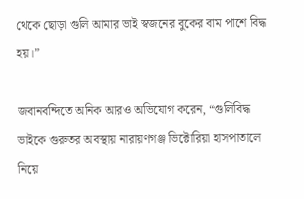থেকে ছোড়া গুলি আমার ভাই স্বজনের বুকের বাম পাশে বিদ্ধ হয়।”

জবানবন্দিতে অনিক আরও অভিযোগ করেন, “গুলিবিদ্ধ ভাইকে গুরুতর অবস্থায় নারায়ণগঞ্জ ভিক্টোরিয়া হাসপাতালে নিয়ে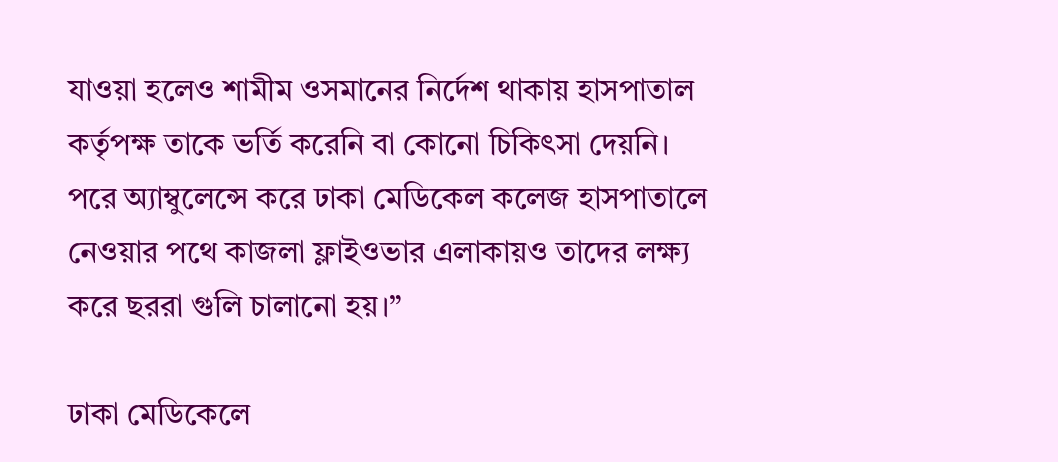যাওয়া হলেও শামীম ওসমানের নির্দেশ থাকায় হাসপাতাল কর্তৃপক্ষ তাকে ভর্তি করেনি বা কোনো চিকিৎসা দেয়নি। পরে অ্যাম্বুলেন্সে করে ঢাকা মেডিকেল কলেজ হাসপাতালে নেওয়ার পথে কাজলা ফ্লাইওভার এলাকায়ও তাদের লক্ষ্য করে ছররা গুলি চালানো হয়।”

ঢাকা মেডিকেলে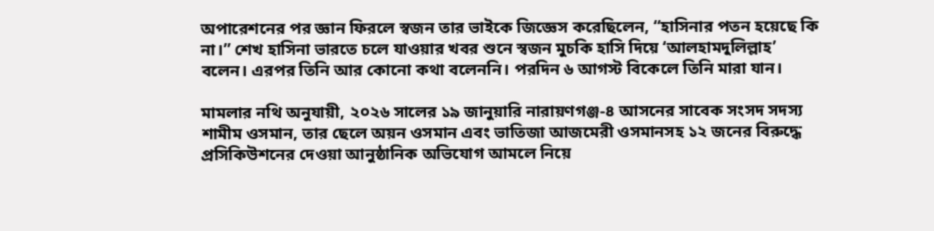অপারেশনের পর জ্ঞান ফিরলে স্বজন তার ভাইকে জিজ্ঞেস করেছিলেন, “হাসিনার পতন হয়েছে কি না।” শেখ হাসিনা ভারতে চলে যাওয়ার খবর শুনে স্বজন মুচকি হাসি দিয়ে ‘আলহামদুলিল্লাহ’ বলেন। এরপর তিনি আর কোনো কথা বলেননি। পরদিন ৬ আগস্ট বিকেলে তিনি মারা যান।

মামলার নথি অনুযায়ী, ২০২৬ সালের ১৯ জানুয়ারি নারায়ণগঞ্জ-৪ আসনের সাবেক সংসদ সদস্য শামীম ওসমান, তার ছেলে অয়ন ওসমান এবং ভাতিজা আজমেরী ওসমানসহ ১২ জনের বিরুদ্ধে প্রসিকিউশনের দেওয়া আনুষ্ঠানিক অভিযোগ আমলে নিয়ে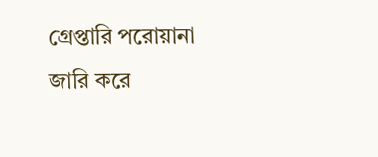গ্রেপ্তারি পরোয়ানা জারি করে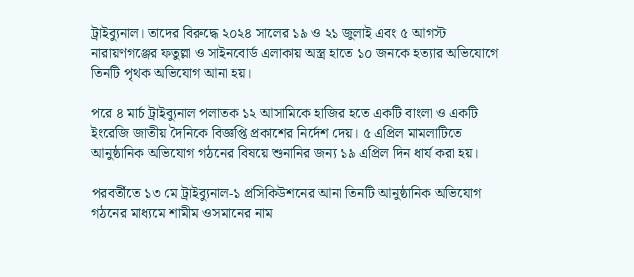ট্রাইব্যুনাল। তাদের বিরুদ্ধে ২০২৪ সালের ১৯ ও ২১ জুলাই এবং ৫ আগস্ট নারায়ণগঞ্জের ফতুল্লা ও সাইনবোর্ড এলাকায় অস্ত্র হাতে ১০ জনকে হত্যার অভিযোগে তিনটি পৃথক অভিযোগ আনা হয়।

পরে ৪ মার্চ ট্রাইব্যুনাল পলাতক ১২ আসামিকে হাজির হতে একটি বাংলা ও একটি ইংরেজি জাতীয় দৈনিকে বিজ্ঞপ্তি প্রকাশের নির্দেশ দেয়। ৫ এপ্রিল মামলাটিতে আনুষ্ঠানিক অভিযোগ গঠনের বিষয়ে শুনানির জন্য ১৯ এপ্রিল দিন ধার্য করা হয়।

পরবর্তীতে ১৩ মে ট্রাইব্যুনাল-১ প্রসিকিউশনের আনা তিনটি আনুষ্ঠানিক অভিযোগ গঠনের মাধ্যমে শামীম ওসমানের নাম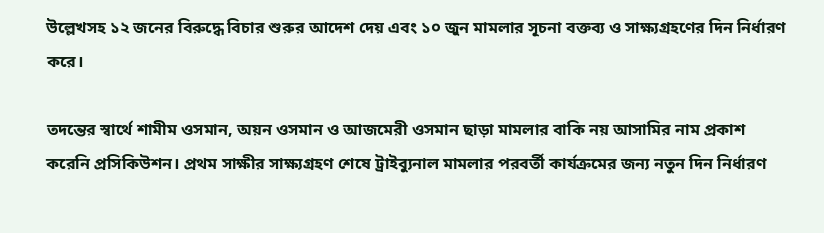উল্লেখসহ ১২ জনের বিরুদ্ধে বিচার শুরুর আদেশ দেয় এবং ১০ জুন মামলার সূচনা বক্তব্য ও সাক্ষ্যগ্রহণের দিন নির্ধারণ করে।

তদন্তের স্বার্থে শামীম ওসমান, অয়ন ওসমান ও আজমেরী ওসমান ছাড়া মামলার বাকি নয় আসামির নাম প্রকাশ করেনি প্রসিকিউশন। প্রথম সাক্ষীর সাক্ষ্যগ্রহণ শেষে ট্রাইব্যুনাল মামলার পরবর্তী কার্যক্রমের জন্য নতুন দিন নির্ধারণ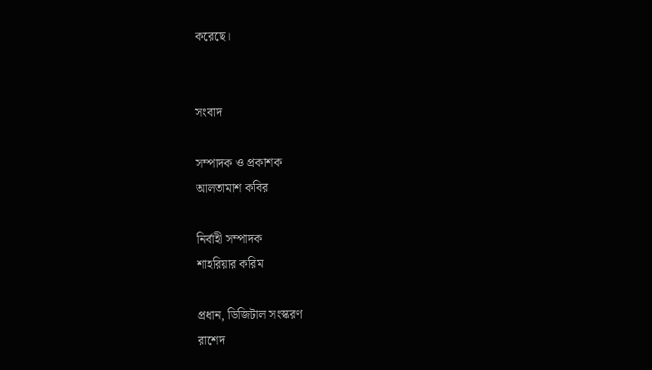করেছে।


সংবাদ

সম্পাদক ও প্রকাশক
আলতামাশ কবির

নির্বাহী সম্পাদক
শাহরিয়ার করিম

প্রধান, ডিজিটাল সংস্করণ
রাশেদ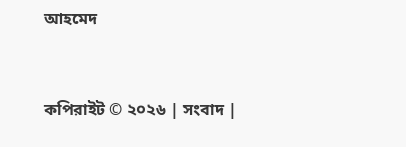আহমেদ


কপিরাইট © ২০২৬ | সংবাদ |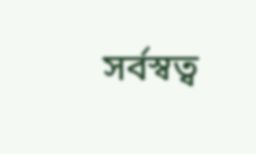সর্বস্বত্ব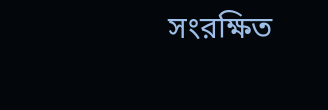সংরক্ষিত